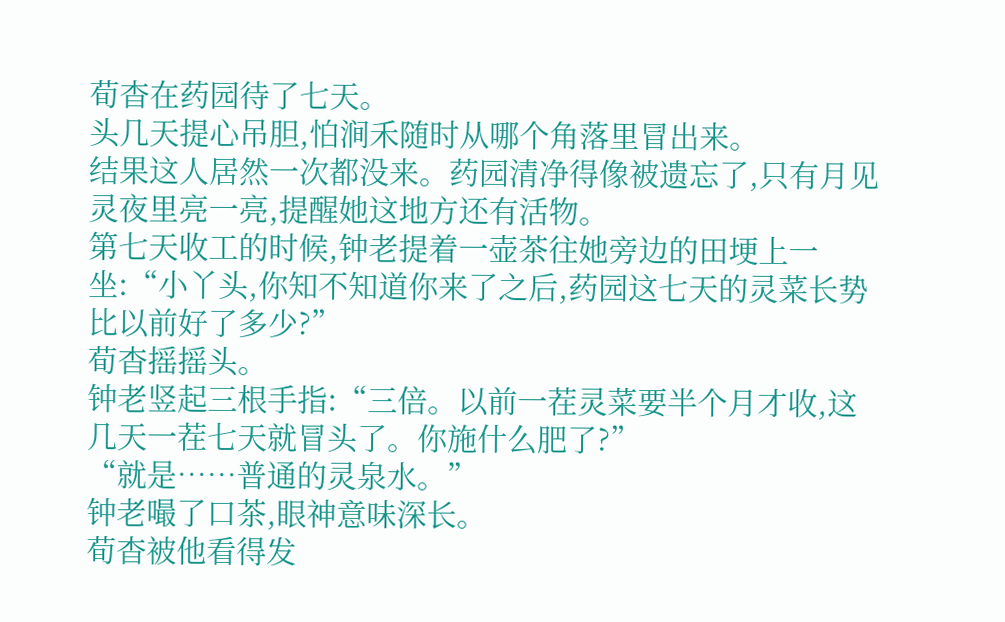荀杳在药园待了七天。
头几天提心吊胆,怕涧禾随时从哪个角落里冒出来。
结果这人居然一次都没来。药园清净得像被遗忘了,只有月见灵夜里亮一亮,提醒她这地方还有活物。
第七天收工的时候,钟老提着一壶茶往她旁边的田埂上一坐:“小丫头,你知不知道你来了之后,药园这七天的灵菜长势比以前好了多少?”
荀杳摇摇头。
钟老竖起三根手指:“三倍。以前一茬灵菜要半个月才收,这几天一茬七天就冒头了。你施什么肥了?”
“就是……普通的灵泉水。”
钟老嘬了口茶,眼神意味深长。
荀杳被他看得发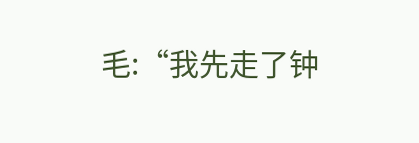毛:“我先走了钟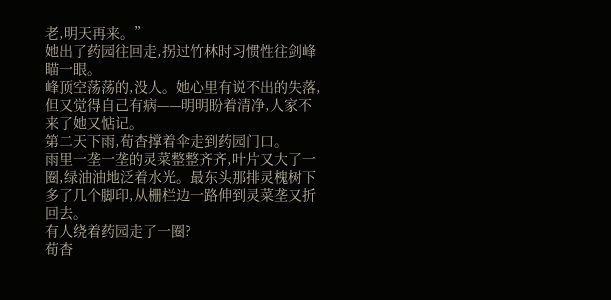老,明天再来。”
她出了药园往回走,拐过竹林时习惯性往剑峰瞄一眼。
峰顶空荡荡的,没人。她心里有说不出的失落,但又觉得自己有病——明明盼着清净,人家不来了她又惦记。
第二天下雨,荀杳撑着伞走到药园门口。
雨里一垄一垄的灵菜整整齐齐,叶片又大了一圈,绿油油地泛着水光。最东头那排灵槐树下多了几个脚印,从栅栏边一路伸到灵菜垄又折回去。
有人绕着药园走了一圈?
荀杳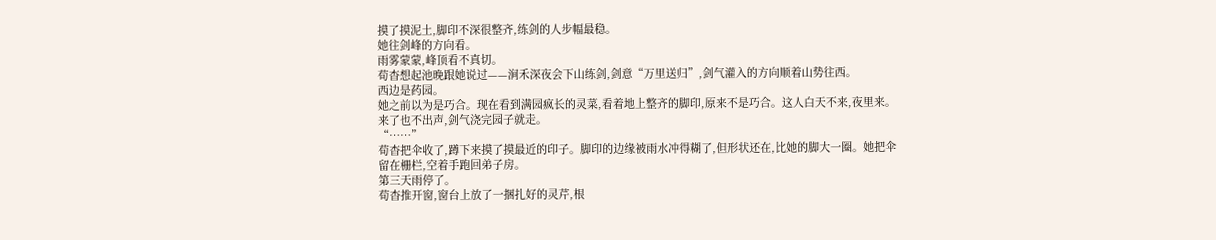摸了摸泥土,脚印不深很整齐,练剑的人步幅最稳。
她往剑峰的方向看。
雨雾蒙蒙,峰顶看不真切。
荀杳想起池晚跟她说过——涧禾深夜会下山练剑,剑意“万里送归”,剑气灌入的方向顺着山势往西。
西边是药园。
她之前以为是巧合。现在看到满园疯长的灵菜,看着地上整齐的脚印,原来不是巧合。这人白天不来,夜里来。
来了也不出声,剑气浇完园子就走。
“……”
荀杳把伞收了,蹲下来摸了摸最近的印子。脚印的边缘被雨水冲得糊了,但形状还在,比她的脚大一圈。她把伞留在栅栏,空着手跑回弟子房。
第三天雨停了。
荀杳推开窗,窗台上放了一捆扎好的灵芹,根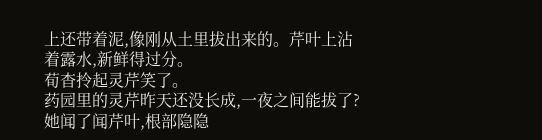上还带着泥,像刚从土里拔出来的。芹叶上沾着露水,新鲜得过分。
荀杳拎起灵芹笑了。
药园里的灵芹昨天还没长成,一夜之间能拔了?她闻了闻芹叶,根部隐隐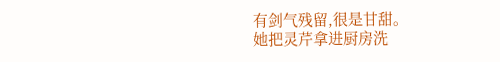有剑气残留,很是甘甜。
她把灵芹拿进厨房洗